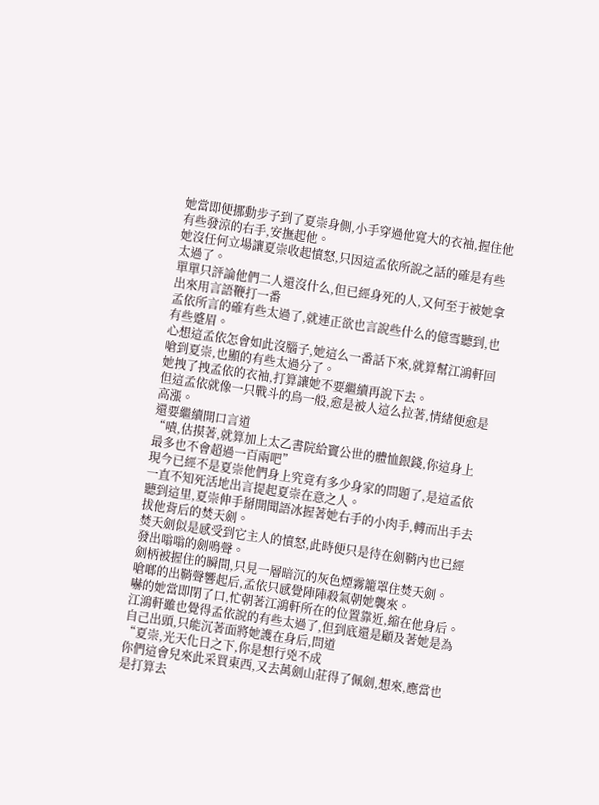她當即便挪動步子到了夏崇身側,小手穿過他寬大的衣袖,握住他有些發涼的右手,安撫起他。
她沒任何立場讓夏崇收起憤怒,只因這孟依所說之話的確是有些太過了。
單單只評論他們二人還沒什么,但已經身死的人,又何至于被她拿出來用言語鞭打一番
孟依所言的確有些太過了,就連正欲也言說些什么的億雪聽到,也有些蹙眉。
心想這孟依怎會如此沒腦子,她這么一番話下來,就算幫江鴻軒回嗆到夏崇,也顯的有些太過分了。
她拽了拽孟依的衣袖,打算讓她不要繼續再說下去。
但這孟依就像一只戰斗的鳥一般,愈是被人這么拉著,情緒便愈是高漲。
還要繼續開口言道
“嘖,估摸著,就算加上太乙書院給竇公世的體恤銀錢,你這身上最多也不會超過一百兩吧”
現今已經不是夏崇他們身上究竟有多少身家的問題了,是這孟依一直不知死活地出言提起夏崇在意之人。
聽到這里,夏崇伸手掰開聞語冰握著她右手的小肉手,轉而出手去拔他背后的焚天劍。
焚天劍似是感受到它主人的憤怒,此時便只是待在劍鞘內也已經發出嗡嗡的劍鳴聲。
劍柄被握住的瞬間,只見一層暗沉的灰色煙霧籠罩住焚天劍。
嗆啷的出鞘聲響起后,孟依只感覺陣陣殺氣朝她襲來。
嚇的她當即閉了口,忙朝著江鴻軒所在的位置靠近,縮在他身后。
江鴻軒雖也覺得孟依說的有些太過了,但到底還是顧及著她是為自己出頭,只能沉著面將她護在身后,問道
“夏崇,光天化日之下,你是想行兇不成
你們這會兒來此采買東西,又去萬劍山莊得了佩劍,想來,應當也是打算去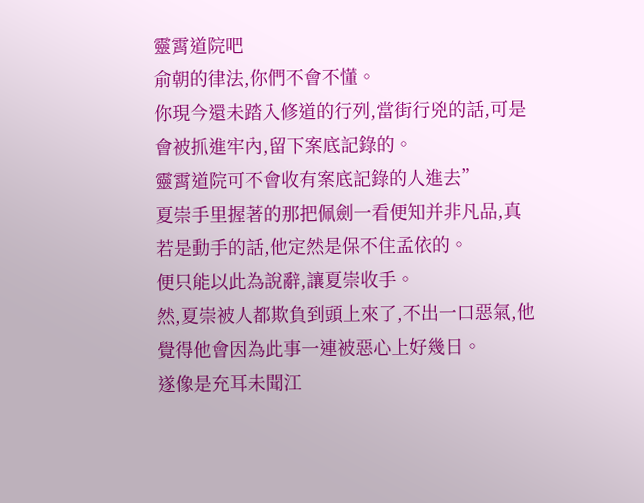靈霄道院吧
俞朝的律法,你們不會不懂。
你現今還未踏入修道的行列,當街行兇的話,可是會被抓進牢內,留下案底記錄的。
靈霄道院可不會收有案底記錄的人進去”
夏崇手里握著的那把佩劍一看便知并非凡品,真若是動手的話,他定然是保不住孟依的。
便只能以此為說辭,讓夏崇收手。
然,夏崇被人都欺負到頭上來了,不出一口惡氣,他覺得他會因為此事一連被惡心上好幾日。
遂像是充耳未聞江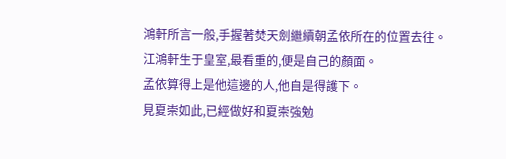鴻軒所言一般,手握著焚天劍繼續朝孟依所在的位置去往。
江鴻軒生于皇室,最看重的,便是自己的顏面。
孟依算得上是他這邊的人,他自是得護下。
見夏崇如此,已經做好和夏崇強勉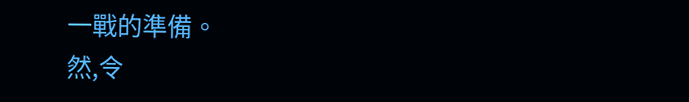一戰的準備。
然,令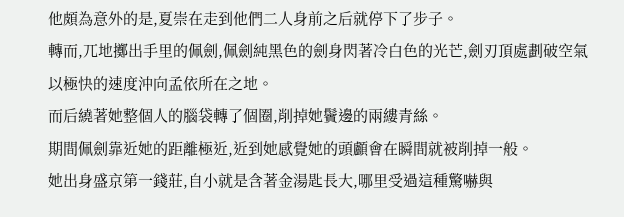他頗為意外的是,夏崇在走到他們二人身前之后就停下了步子。
轉而,兀地擲出手里的佩劍,佩劍純黑色的劍身閃著冷白色的光芒,劍刃頂處劃破空氣以極快的速度沖向孟依所在之地。
而后繞著她整個人的腦袋轉了個圈,削掉她鬢邊的兩縷青絲。
期間佩劍靠近她的距離極近,近到她感覺她的頭顱會在瞬間就被削掉一般。
她出身盛京第一錢莊,自小就是含著金湯匙長大,哪里受過這種驚嚇與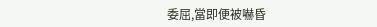委屈,當即便被嚇昏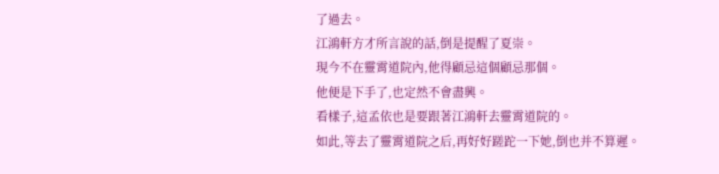了過去。
江鴻軒方才所言說的話,倒是提醒了夏崇。
現今不在靈霄道院內,他得顧忌這個顧忌那個。
他便是下手了,也定然不會盡興。
看樣子,這孟依也是要跟著江鴻軒去靈霄道院的。
如此,等去了靈霄道院之后,再好好蹉跎一下她,倒也并不算遲。